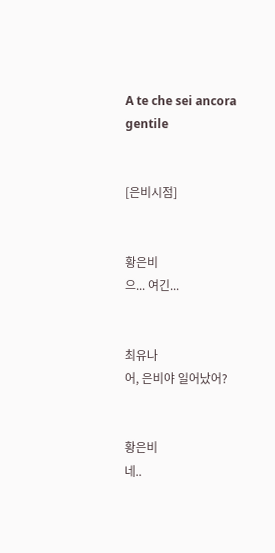A te che sei ancora gentile


[은비시점]


황은비
으... 여긴...


최유나
어, 은비야 일어났어?


황은비
네..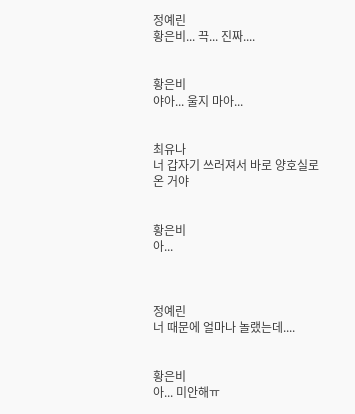정예린
황은비... 끅... 진짜....


황은비
야아... 울지 마아...


최유나
너 갑자기 쓰러져서 바로 양호실로 온 거야


황은비
아...



정예린
너 때문에 얼마나 놀랬는데....


황은비
아... 미안해ㅠ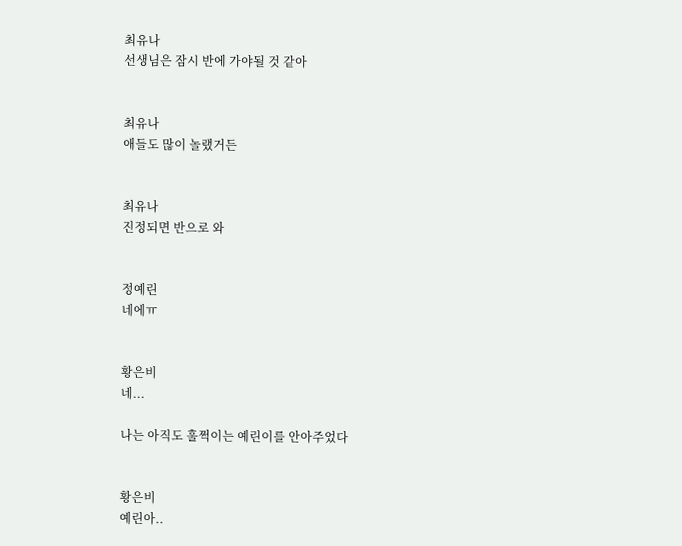최유나
선생님은 잠시 반에 가야될 것 같아


최유나
애들도 많이 놀랬거든


최유나
진정되면 반으로 와


정예린
네에ㅠ


황은비
네...

나는 아직도 훌쩍이는 예린이를 안아주었다


황은비
예린아..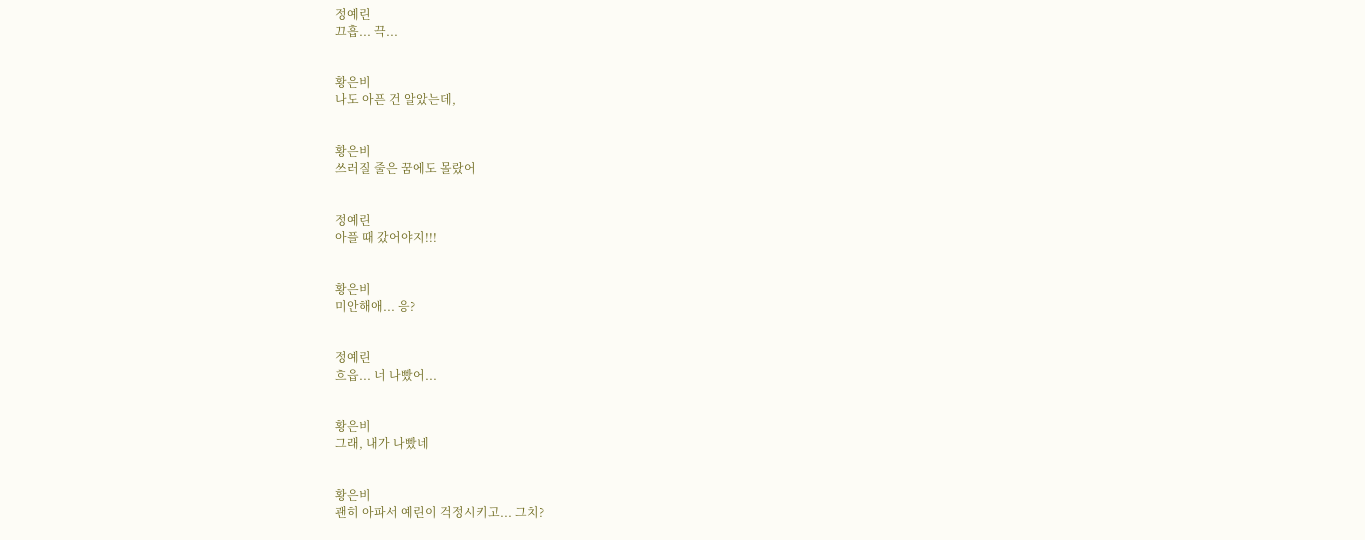정예린
끄흡... 끅...


황은비
나도 아픈 건 알았는데,


황은비
쓰러질 줄은 꿈에도 몰랐어


정예린
아플 때 갔어야지!!!


황은비
미안해애... 응?


정예린
흐읍... 너 나빴어...


황은비
그래, 내가 나빴네


황은비
괜히 아파서 예린이 걱정시키고... 그치?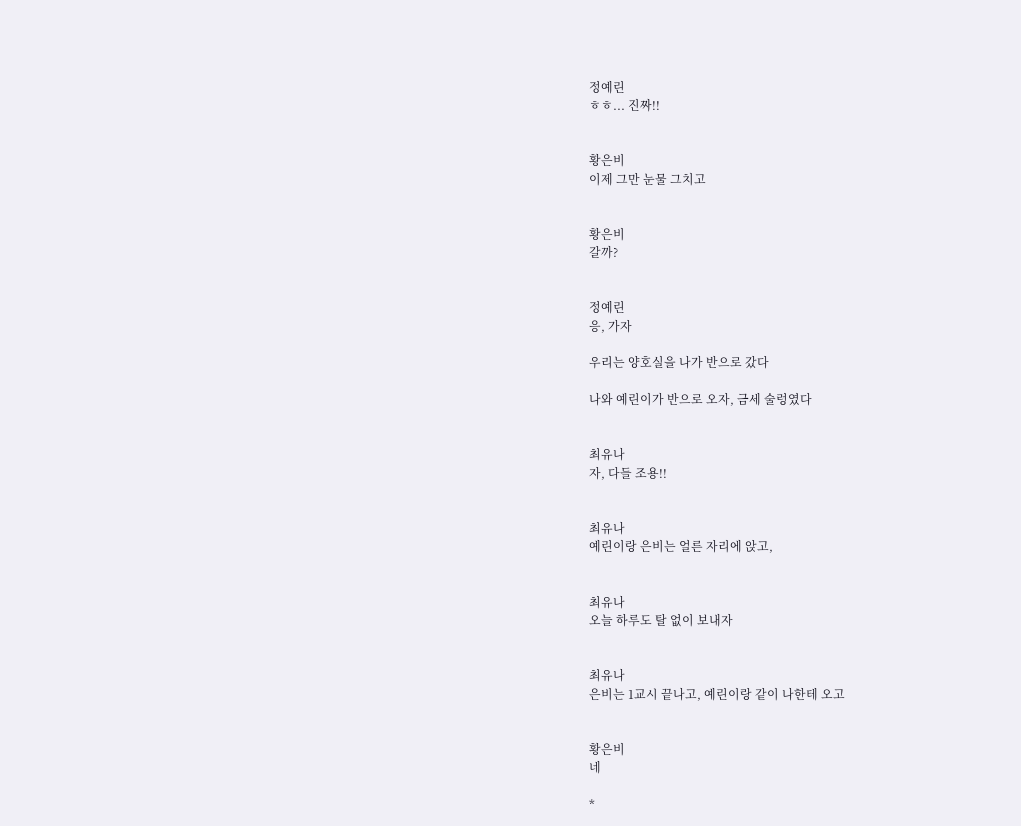정예린
ㅎㅎ... 진짜!!


황은비
이제 그만 눈물 그치고


황은비
갈까?


정예린
응, 가자

우리는 양호실을 나가 반으로 갔다

나와 예린이가 반으로 오자, 금세 술렁였다


최유나
자, 다들 조용!!


최유나
예린이랑 은비는 얼른 자리에 앉고,


최유나
오늘 하루도 탈 없이 보내자


최유나
은비는 1교시 끝나고, 예린이랑 같이 나한테 오고


황은비
네

*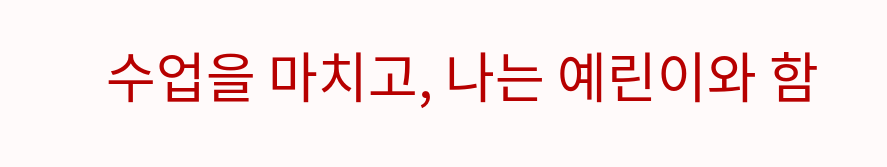수업을 마치고, 나는 예린이와 함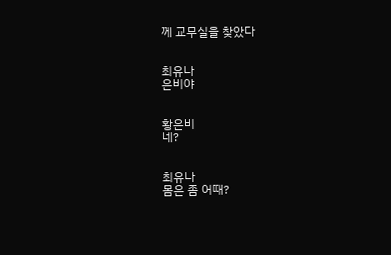께 교무실을 찾았다


최유나
은비야


황은비
네?


최유나
몸은 좀 어때?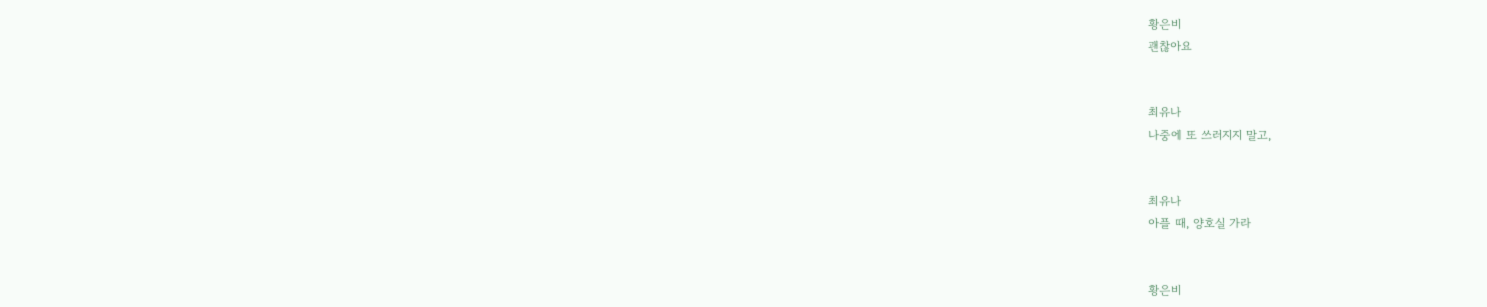황은비
괜찮아요


최유나
나중에 또 쓰러지지 말고,


최유나
아플 때, 양호실 가라


황은비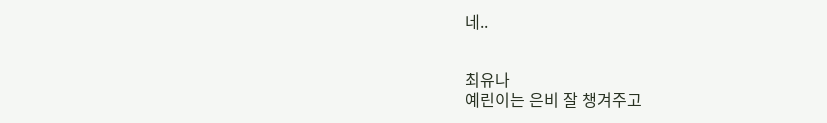네..


최유나
예린이는 은비 잘 챙겨주고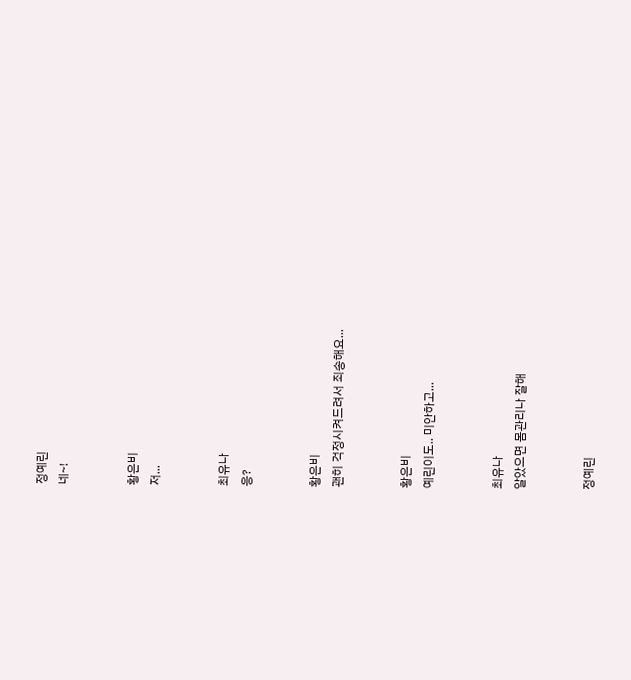정예린
네~!


황은비
저...


최유나
응?


황은비
괜히 걱정시켜드려서 죄송해요...


황은비
예린이도.. 미안하고...


최유나
알았으면 몸관리나 잘해


정예린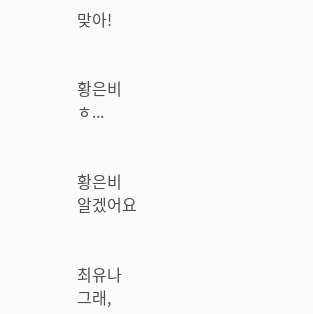맞아!


황은비
ㅎ...


황은비
알겠어요


최유나
그래,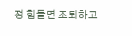정 힘들면 조퇴하고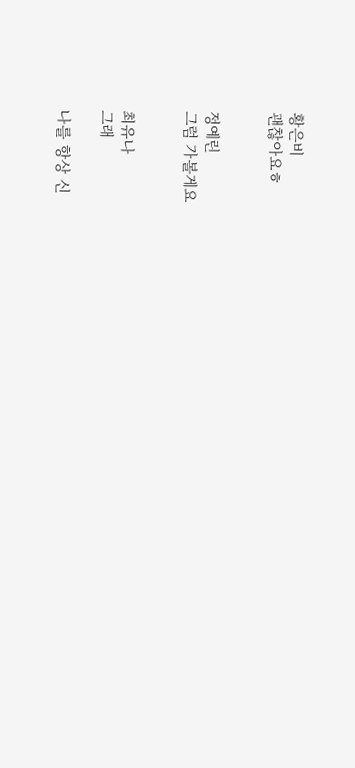황은비
괜찮아요ㅎ


정예린
그럼 가볼게요


최유나
그래

나를 항상 신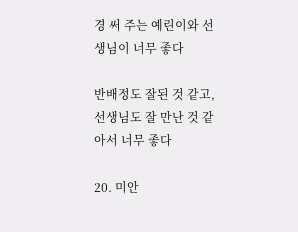경 써 주는 예린이와 선생님이 너무 좋다

반배정도 잘된 것 같고, 선생님도 잘 만난 것 같아서 너무 좋다

20. 미안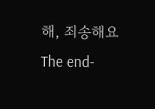해, 죄송해요 The end-